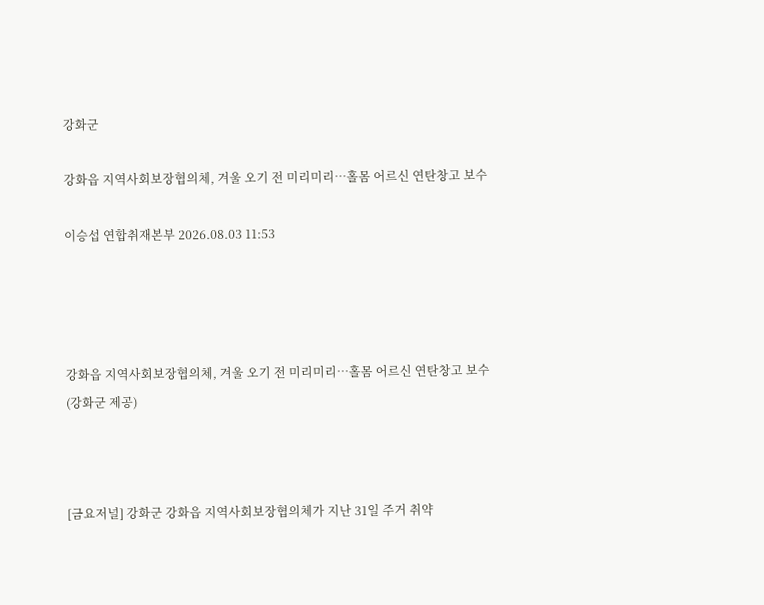강화군

강화읍 지역사회보장협의체, 겨울 오기 전 미리미리…홀몸 어르신 연탄창고 보수

이승섭 연합취재본부 2026.08.03 11:53




강화읍 지역사회보장협의체, 겨울 오기 전 미리미리…홀몸 어르신 연탄창고 보수 (강화군 제공)



[금요저널] 강화군 강화읍 지역사회보장협의체가 지난 31일 주거 취약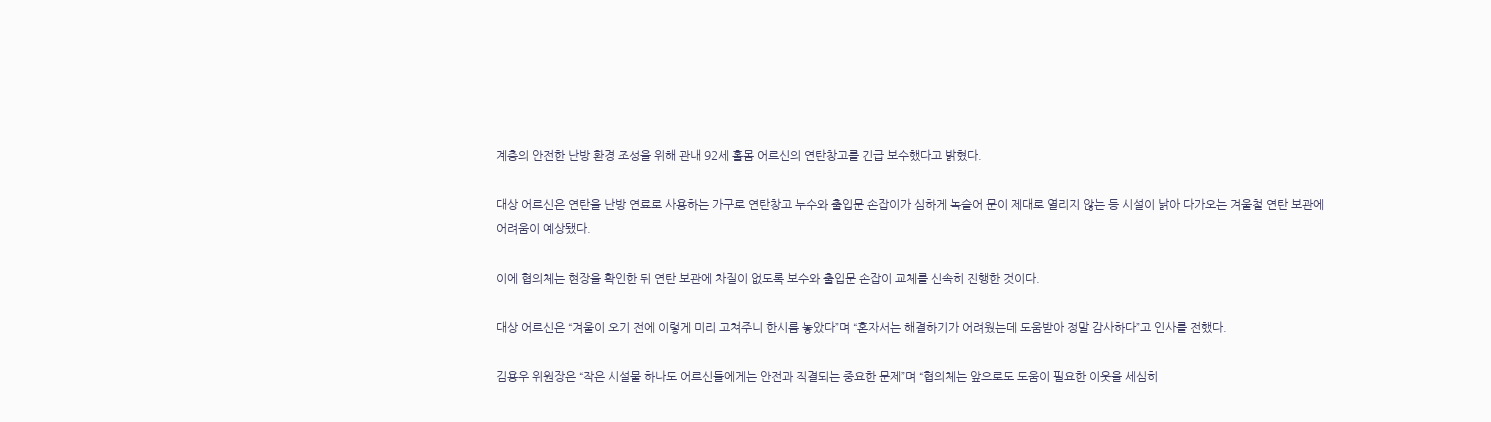계층의 안전한 난방 환경 조성을 위해 관내 92세 홀몸 어르신의 연탄창고를 긴급 보수했다고 밝혔다.

대상 어르신은 연탄을 난방 연료로 사용하는 가구로 연탄창고 누수와 출입문 손잡이가 심하게 녹슬어 문이 제대로 열리지 않는 등 시설이 낡아 다가오는 겨울철 연탄 보관에 어려움이 예상됐다.

이에 협의체는 현장을 확인한 뒤 연탄 보관에 차질이 없도록 보수와 출입문 손잡이 교체를 신속히 진행한 것이다.

대상 어르신은 “겨울이 오기 전에 이렇게 미리 고쳐주니 한시름 놓았다”며 “혼자서는 해결하기가 어려웠는데 도움받아 정말 감사하다”고 인사를 전했다.

김용우 위원장은 “작은 시설물 하나도 어르신들에게는 안전과 직결되는 중요한 문제”며 “협의체는 앞으로도 도움이 필요한 이웃을 세심히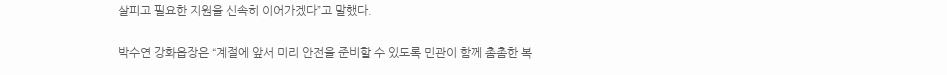살피고 필요한 지원을 신속히 이어가겠다”고 말했다.

박수연 강화읍장은 “계절에 앞서 미리 안전을 준비할 수 있도록 민관이 함께 촘촘한 복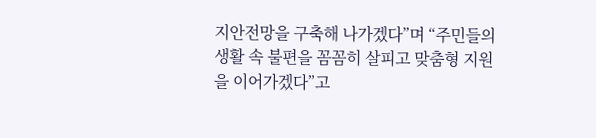지안전망을 구축해 나가겠다”며 “주민들의 생활 속 불편을 꼼꼼히 살피고 맞춤형 지원을 이어가겠다”고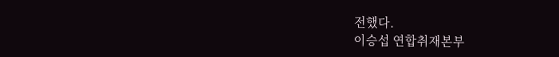전했다.
이승섭 연합취재본부